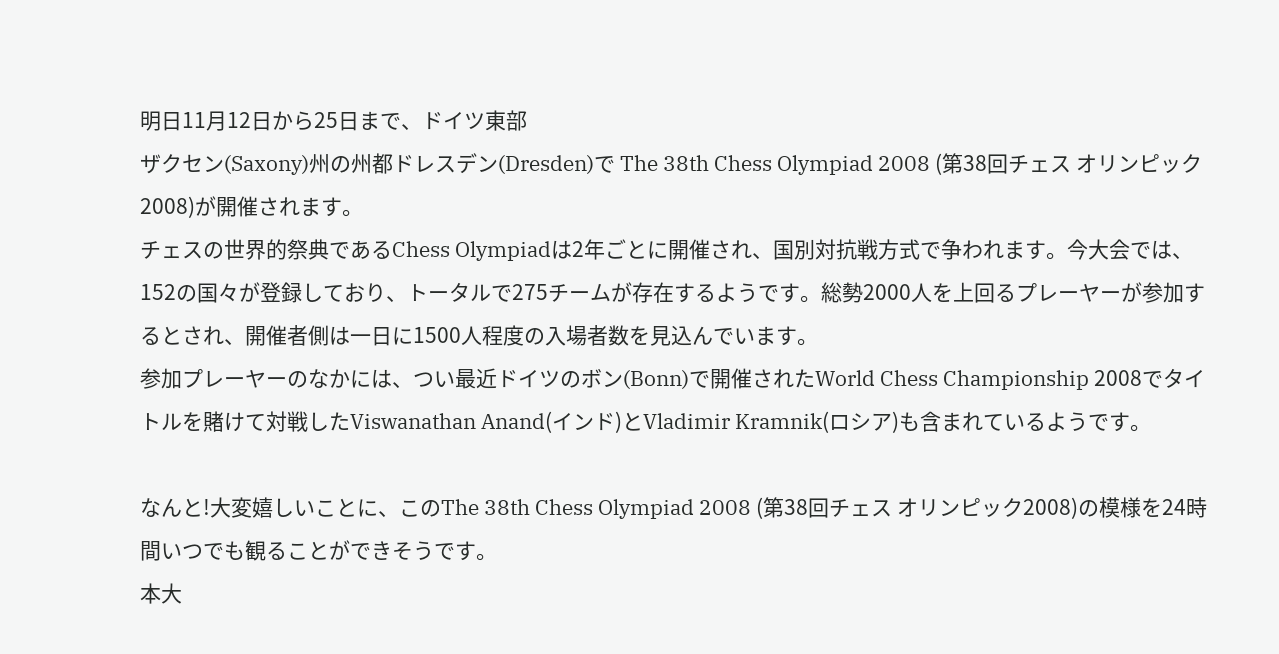明日11月12日から25日まで、ドイツ東部
ザクセン(Saxony)州の州都ドレスデン(Dresden)で The 38th Chess Olympiad 2008 (第38回チェス オリンピック2008)が開催されます。
チェスの世界的祭典であるChess Olympiadは2年ごとに開催され、国別対抗戦方式で争われます。今大会では、152の国々が登録しており、トータルで275チームが存在するようです。総勢2000人を上回るプレーヤーが参加するとされ、開催者側は一日に1500人程度の入場者数を見込んでいます。
参加プレーヤーのなかには、つい最近ドイツのボン(Bonn)で開催されたWorld Chess Championship 2008でタイトルを賭けて対戦したViswanathan Anand(インド)とVladimir Kramnik(ロシア)も含まれているようです。

なんと!大変嬉しいことに、このThe 38th Chess Olympiad 2008 (第38回チェス オリンピック2008)の模様を24時間いつでも観ることができそうです。
本大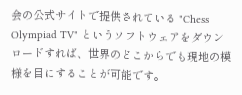会の公式サイトで提供されている "Chess Olympiad TV" というソフトウェアをダウンロードすれば、世界のどこからでも現地の模様を目にすることが可能です。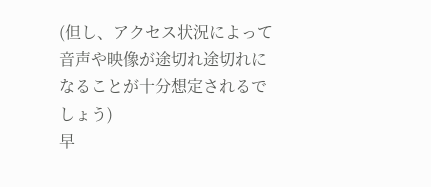(但し、アクセス状況によって音声や映像が途切れ途切れになることが十分想定されるでしょう)
早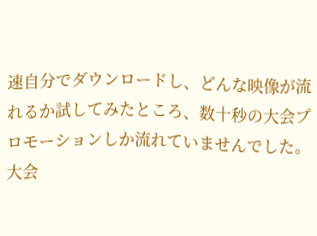速自分でダウンロードし、どんな映像が流れるか試してみたところ、数十秒の大会プロモーションしか流れていませんでした。大会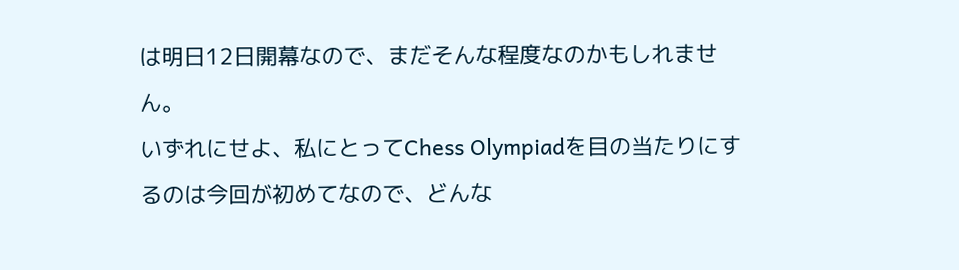は明日12日開幕なので、まだそんな程度なのかもしれません。
いずれにせよ、私にとってChess Olympiadを目の当たりにするのは今回が初めてなので、どんな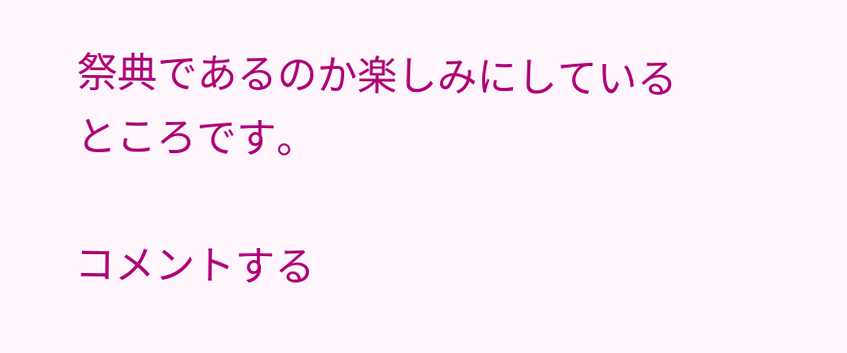祭典であるのか楽しみにしているところです。

コメントする